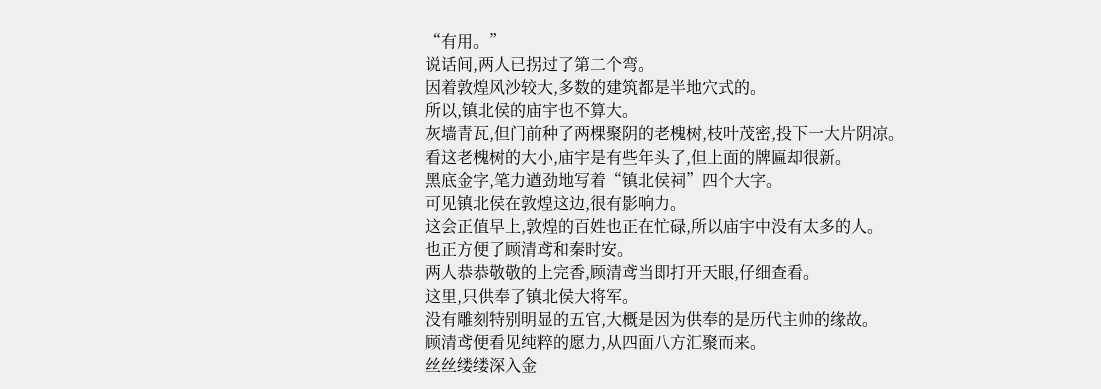“有用。”
说话间,两人已拐过了第二个弯。
因着敦煌风沙较大,多数的建筑都是半地穴式的。
所以,镇北侯的庙宇也不算大。
灰墙青瓦,但门前种了两棵聚阴的老槐树,枝叶茂密,投下一大片阴凉。
看这老槐树的大小,庙宇是有些年头了,但上面的牌匾却很新。
黑底金字,笔力遒劲地写着“镇北侯祠”四个大字。
可见镇北侯在敦煌这边,很有影响力。
这会正值早上,敦煌的百姓也正在忙碌,所以庙宇中没有太多的人。
也正方便了顾清鸢和秦时安。
两人恭恭敬敬的上完香,顾清鸢当即打开天眼,仔细查看。
这里,只供奉了镇北侯大将军。
没有雕刻特别明显的五官,大概是因为供奉的是历代主帅的缘故。
顾清鸢便看见纯粹的愿力,从四面八方汇聚而来。
丝丝缕缕深入金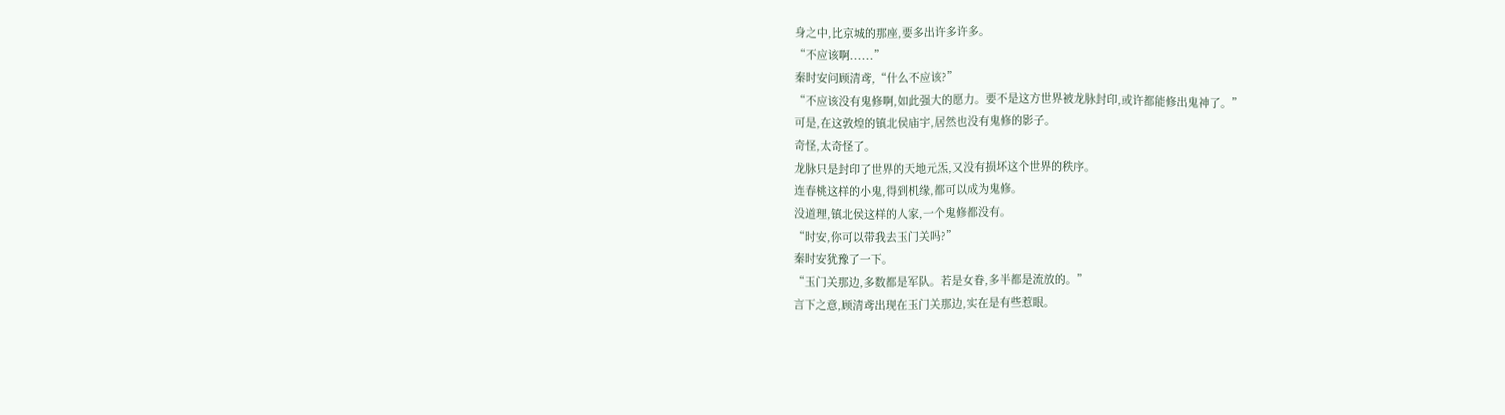身之中,比京城的那座,要多出许多许多。
“不应该啊......”
秦时安问顾清鸢,“什么不应该?”
“不应该没有鬼修啊,如此强大的愿力。要不是这方世界被龙脉封印,或许都能修出鬼神了。”
可是,在这敦煌的镇北侯庙宇,居然也没有鬼修的影子。
奇怪,太奇怪了。
龙脉只是封印了世界的天地元炁,又没有损坏这个世界的秩序。
连春桃这样的小鬼,得到机缘,都可以成为鬼修。
没道理,镇北侯这样的人家,一个鬼修都没有。
“时安,你可以带我去玉门关吗?”
秦时安犹豫了一下。
“玉门关那边,多数都是军队。若是女眷,多半都是流放的。”
言下之意,顾清鸢出现在玉门关那边,实在是有些惹眼。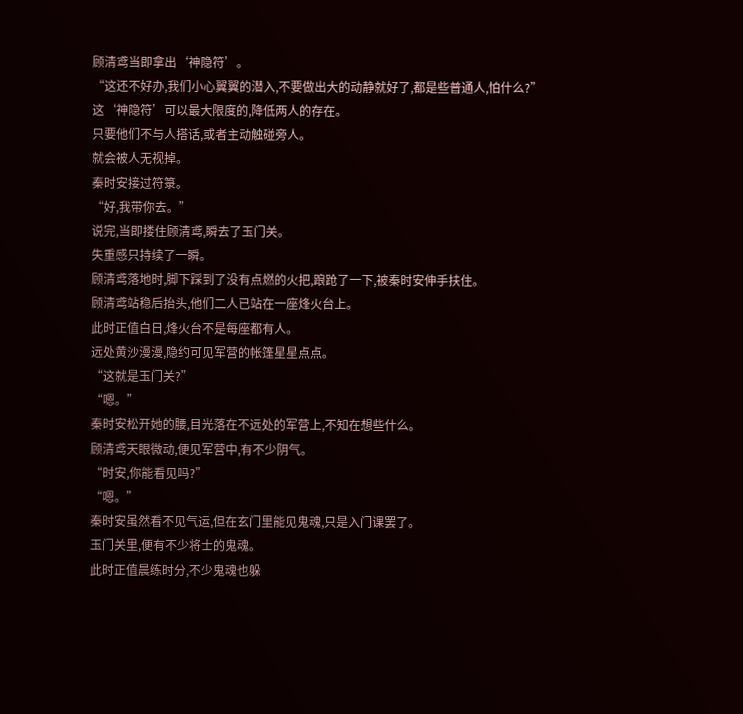顾清鸢当即拿出‘神隐符’。
“这还不好办,我们小心翼翼的潜入,不要做出大的动静就好了,都是些普通人,怕什么?”
这‘神隐符’可以最大限度的,降低两人的存在。
只要他们不与人搭话,或者主动触碰旁人。
就会被人无视掉。
秦时安接过符箓。
“好,我带你去。”
说完,当即搂住顾清鸢,瞬去了玉门关。
失重感只持续了一瞬。
顾清鸢落地时,脚下踩到了没有点燃的火把,踉跄了一下,被秦时安伸手扶住。
顾清鸢站稳后抬头,他们二人已站在一座烽火台上。
此时正值白日,烽火台不是每座都有人。
远处黄沙漫漫,隐约可见军营的帐篷星星点点。
“这就是玉门关?”
“嗯。”
秦时安松开她的腰,目光落在不远处的军营上,不知在想些什么。
顾清鸢天眼微动,便见军营中,有不少阴气。
“时安,你能看见吗?”
“嗯。”
秦时安虽然看不见气运,但在玄门里能见鬼魂,只是入门课罢了。
玉门关里,便有不少将士的鬼魂。
此时正值晨练时分,不少鬼魂也躲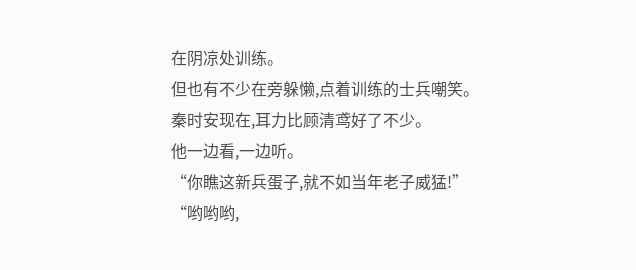在阴凉处训练。
但也有不少在旁躲懒,点着训练的士兵嘲笑。
秦时安现在,耳力比顾清鸢好了不少。
他一边看,一边听。
“你瞧这新兵蛋子,就不如当年老子威猛!”
“哟哟哟,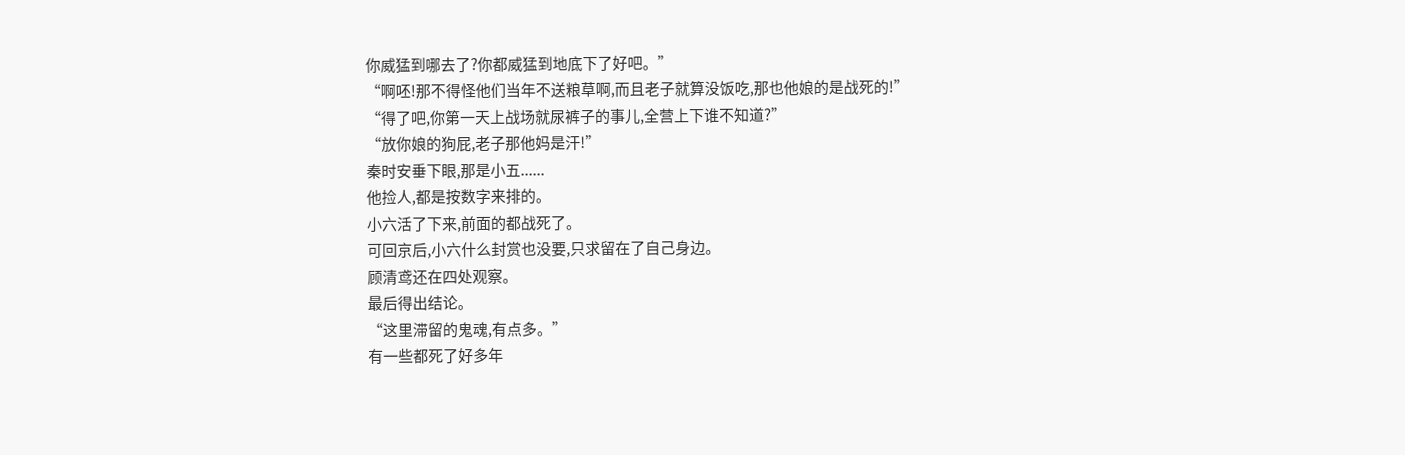你威猛到哪去了?你都威猛到地底下了好吧。”
“啊呸!那不得怪他们当年不送粮草啊,而且老子就算没饭吃,那也他娘的是战死的!”
“得了吧,你第一天上战场就尿裤子的事儿,全营上下谁不知道?”
“放你娘的狗屁,老子那他妈是汗!”
秦时安垂下眼,那是小五......
他捡人,都是按数字来排的。
小六活了下来,前面的都战死了。
可回京后,小六什么封赏也没要,只求留在了自己身边。
顾清鸢还在四处观察。
最后得出结论。
“这里滞留的鬼魂,有点多。”
有一些都死了好多年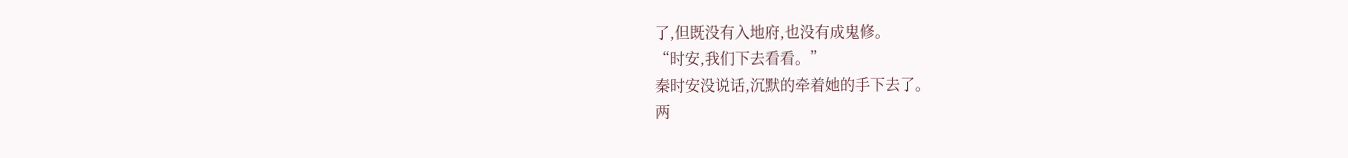了,但既没有入地府,也没有成鬼修。
“时安,我们下去看看。”
秦时安没说话,沉默的牵着她的手下去了。
两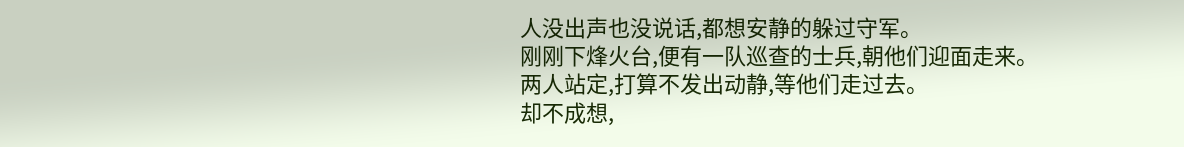人没出声也没说话,都想安静的躲过守军。
刚刚下烽火台,便有一队巡查的士兵,朝他们迎面走来。
两人站定,打算不发出动静,等他们走过去。
却不成想,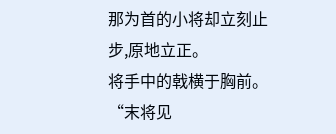那为首的小将却立刻止步,原地立正。
将手中的戟横于胸前。
“末将见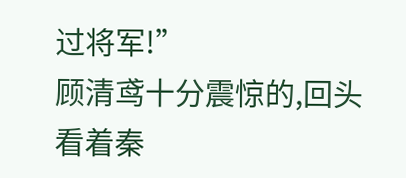过将军!”
顾清鸢十分震惊的,回头看着秦